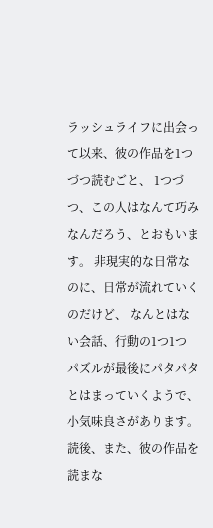ラッシュライフに出会って以来、彼の作品を1つづつ読むごと、 1つづつ、この人はなんて巧みなんだろう、とおもいます。 非現実的な日常なのに、日常が流れていくのだけど、 なんとはない会話、行動の1つ1つ パズルが最後にパタパタとはまっていくようで、小気味良さがあります。 読後、また、彼の作品を読まな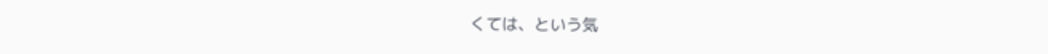くては、という気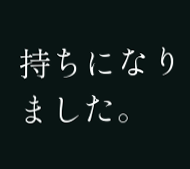持ちになりました。